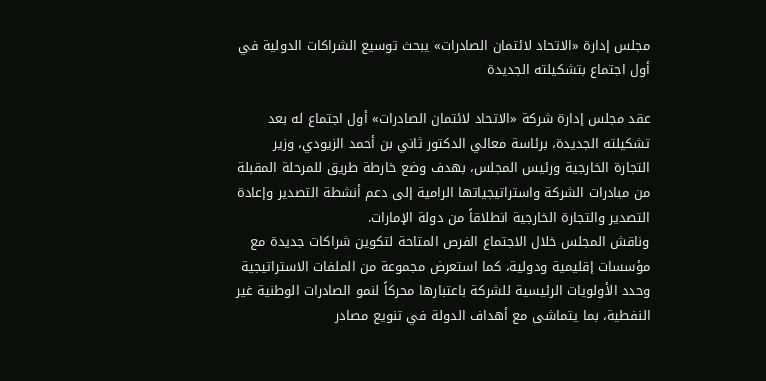مجلس إدارة «الاتحاد لائتمان الصادرات» يبحث توسيع الشراكات الدولية في أول اجتماع بتشكيلته الجديدة

عقد مجلس إدارة شركة «الاتحاد لائتمان الصادرات» أول اجتماع له بعد تشكيلته الجديدة، برئاسة معالي الدكتور ثاني بن أحمد الزيودي، وزير التجارة الخارجية ورئيس المجلس، بهدف وضع خارطة طريق للمرحلة المقبلة من مبادرات الشركة واستراتيجياتها الرامية إلى دعم أنشطة التصدير وإعادة التصدير والتجارة الخارجية انطلاقاً من دولة الإمارات.
وناقش المجلس خلال الاجتماع الفرص المتاحة لتكوين شراكات جديدة مع مؤسسات إقليمية ودولية، كما استعرض مجموعة من الملفات الاستراتيجية وحدد الأولويات الرئيسية للشركة باعتبارها محركاً لنمو الصادرات الوطنية غير النفطية، بما يتماشى مع أهداف الدولة في تنويع مصادر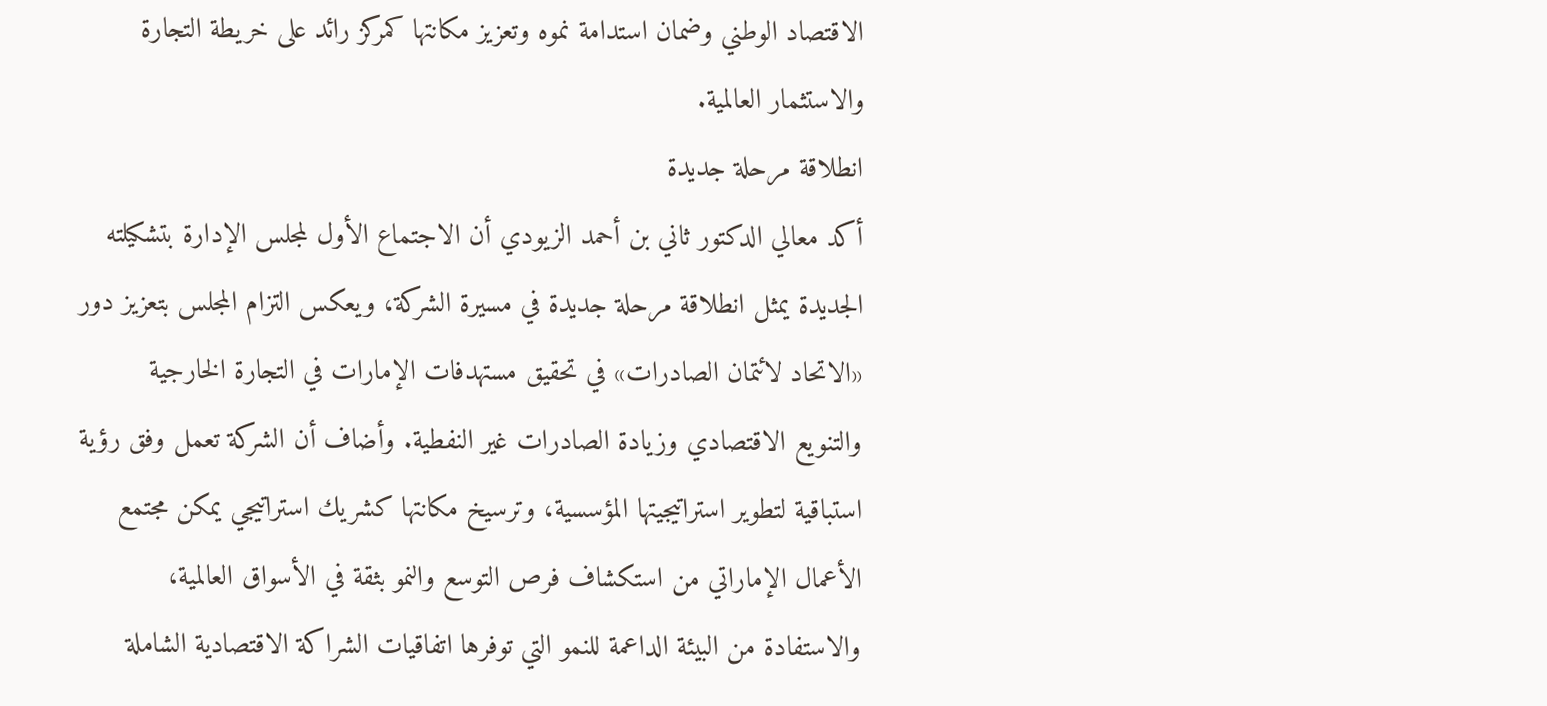الاقتصاد الوطني وضمان استدامة نموه وتعزيز مكانتها كمركز رائد على خريطة التجارة والاستثمار العالمية.
انطلاقة مرحلة جديدة
أكد معالي الدكتور ثاني بن أحمد الزيودي أن الاجتماع الأول لمجلس الإدارة بتشكيلته الجديدة يمثل انطلاقة مرحلة جديدة في مسيرة الشركة، ويعكس التزام المجلس بتعزيز دور «الاتحاد لائتمان الصادرات» في تحقيق مستهدفات الإمارات في التجارة الخارجية والتنويع الاقتصادي وزيادة الصادرات غير النفطية. وأضاف أن الشركة تعمل وفق رؤية استباقية لتطوير استراتيجيتها المؤسسية، وترسيخ مكانتها كشريك استراتيجي يمكن مجتمع الأعمال الإماراتي من استكشاف فرص التوسع والنمو بثقة في الأسواق العالمية، والاستفادة من البيئة الداعمة للنمو التي توفرها اتفاقيات الشراكة الاقتصادية الشاملة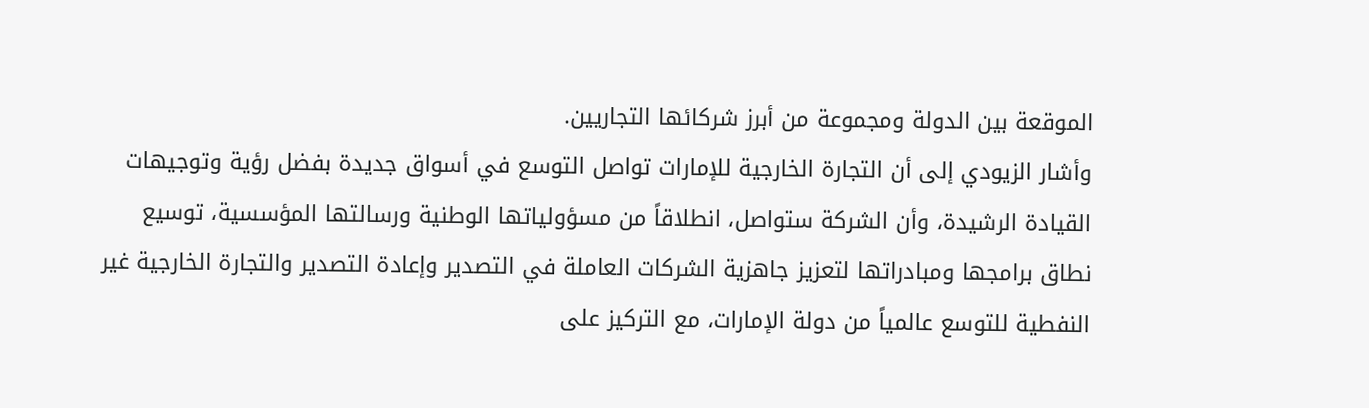الموقعة بين الدولة ومجموعة من أبرز شركائها التجاريين.
وأشار الزيودي إلى أن التجارة الخارجية للإمارات تواصل التوسع في أسواق جديدة بفضل رؤية وتوجيهات القيادة الرشيدة، وأن الشركة ستواصل، انطلاقاً من مسؤولياتها الوطنية ورسالتها المؤسسية، توسيع نطاق برامجها ومبادراتها لتعزيز جاهزية الشركات العاملة في التصدير وإعادة التصدير والتجارة الخارجية غير النفطية للتوسع عالمياً من دولة الإمارات، مع التركيز على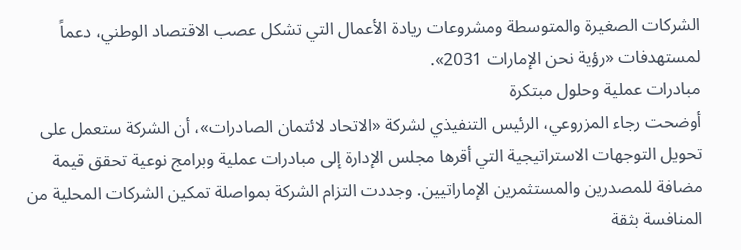الشركات الصغيرة والمتوسطة ومشروعات ريادة الأعمال التي تشكل عصب الاقتصاد الوطني، دعماً لمستهدفات «رؤية نحن الإمارات 2031».
مبادرات عملية وحلول مبتكرة
أوضحت رجاء المزروعي، الرئيس التنفيذي لشركة «الاتحاد لائتمان الصادرات»، أن الشركة ستعمل على تحويل التوجهات الاستراتيجية التي أقرها مجلس الإدارة إلى مبادرات عملية وبرامج نوعية تحقق قيمة مضافة للمصدرين والمستثمرين الإماراتيين. وجددت التزام الشركة بمواصلة تمكين الشركات المحلية من المنافسة بثقة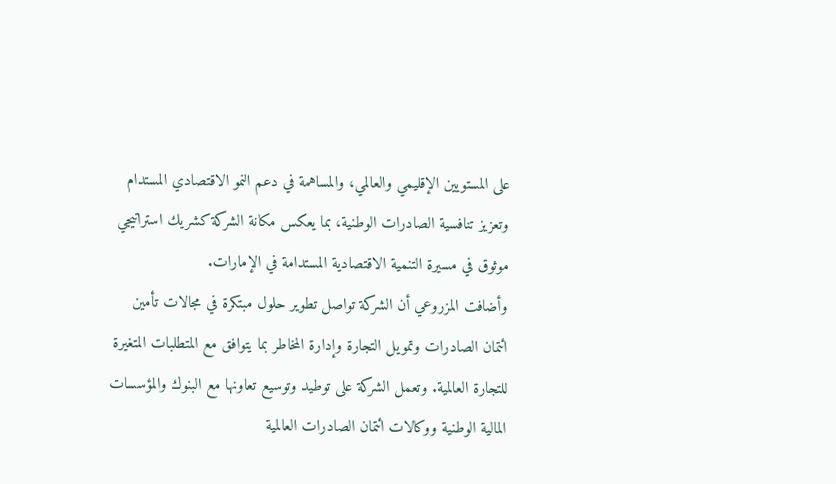على المستويين الإقليمي والعالمي، والمساهمة في دعم النمو الاقتصادي المستدام وتعزيز تنافسية الصادرات الوطنية، بما يعكس مكانة الشركة كشريك استراتيجي موثوق في مسيرة التنمية الاقتصادية المستدامة في الإمارات.
وأضافت المزروعي أن الشركة تواصل تطوير حلول مبتكرة في مجالات تأمين ائتمان الصادرات وتمويل التجارة وإدارة المخاطر بما يتوافق مع المتطلبات المتغيرة للتجارة العالمية. وتعمل الشركة على توطيد وتوسيع تعاونها مع البنوك والمؤسسات المالية الوطنية ووكالات ائتمان الصادرات العالمية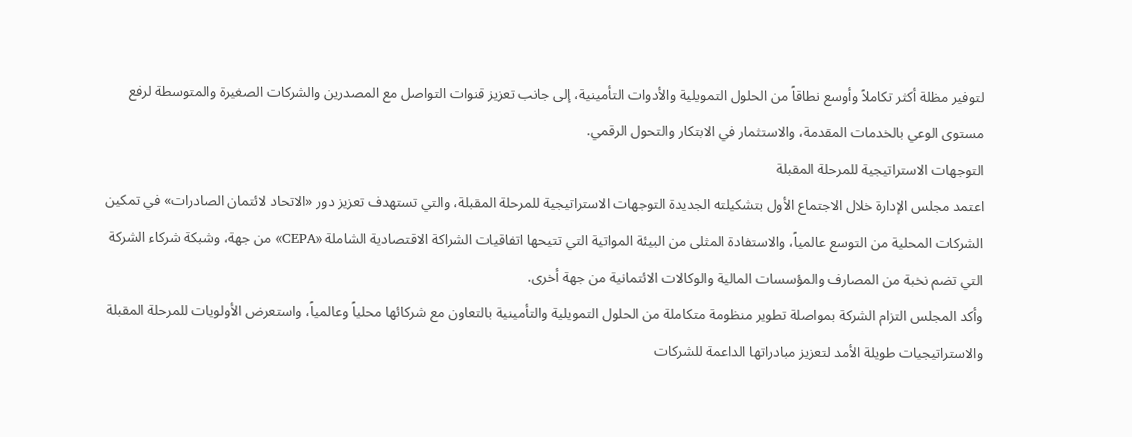لتوفير مظلة أكثر تكاملاً وأوسع نطاقاً من الحلول التمويلية والأدوات التأمينية، إلى جانب تعزيز قنوات التواصل مع المصدرين والشركات الصغيرة والمتوسطة لرفع مستوى الوعي بالخدمات المقدمة، والاستثمار في الابتكار والتحول الرقمي.
التوجهات الاستراتيجية للمرحلة المقبلة
اعتمد مجلس الإدارة خلال الاجتماع الأول بتشكيلته الجديدة التوجهات الاستراتيجية للمرحلة المقبلة، والتي تستهدف تعزيز دور «الاتحاد لائتمان الصادرات» في تمكين الشركات المحلية من التوسع عالمياً، والاستفادة المثلى من البيئة المواتية التي تتيحها اتفاقيات الشراكة الاقتصادية الشاملة «CEPA» من جهة، وشبكة شركاء الشركة التي تضم نخبة من المصارف والمؤسسات المالية والوكالات الائتمانية من جهة أخرى.
وأكد المجلس التزام الشركة بمواصلة تطوير منظومة متكاملة من الحلول التمويلية والتأمينية بالتعاون مع شركائها محلياً وعالمياً، واستعرض الأولويات للمرحلة المقبلة والاستراتيجيات طويلة الأمد لتعزيز مبادراتها الداعمة للشركات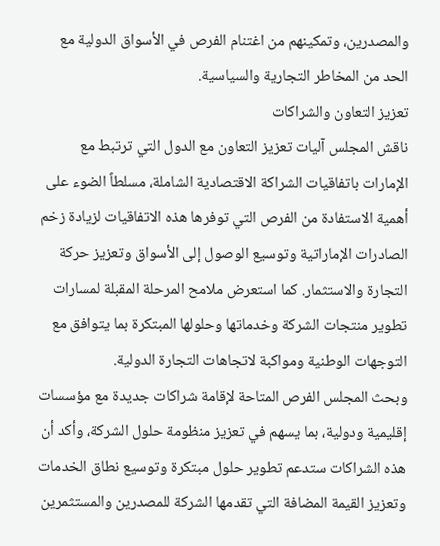والمصدرين، وتمكينهم من اغتنام الفرص في الأسواق الدولية مع الحد من المخاطر التجارية والسياسية.
تعزيز التعاون والشراكات
ناقش المجلس آليات تعزيز التعاون مع الدول التي ترتبط مع الإمارات باتفاقيات الشراكة الاقتصادية الشاملة، مسلطاً الضوء على أهمية الاستفادة من الفرص التي توفرها هذه الاتفاقيات لزيادة زخم الصادرات الإماراتية وتوسيع الوصول إلى الأسواق وتعزيز حركة التجارة والاستثمار. كما استعرض ملامح المرحلة المقبلة لمسارات تطوير منتجات الشركة وخدماتها وحلولها المبتكرة بما يتوافق مع التوجهات الوطنية ومواكبة لاتجاهات التجارة الدولية.
وبحث المجلس الفرص المتاحة لإقامة شراكات جديدة مع مؤسسات إقليمية ودولية، بما يسهم في تعزيز منظومة حلول الشركة، وأكد أن هذه الشراكات ستدعم تطوير حلول مبتكرة وتوسيع نطاق الخدمات وتعزيز القيمة المضافة التي تقدمها الشركة للمصدرين والمستثمرين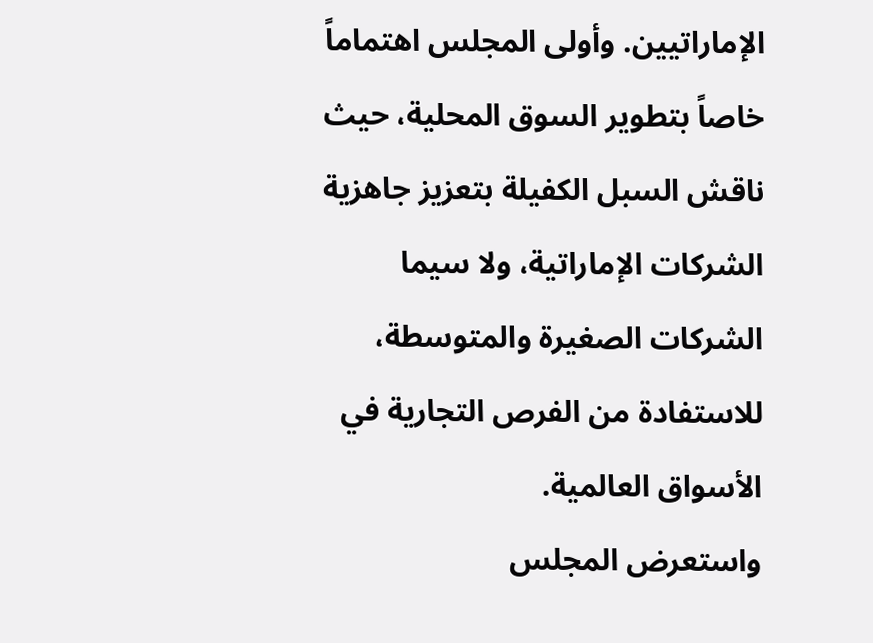الإماراتيين. وأولى المجلس اهتماماً خاصاً بتطوير السوق المحلية، حيث ناقش السبل الكفيلة بتعزيز جاهزية الشركات الإماراتية، ولا سيما الشركات الصغيرة والمتوسطة، للاستفادة من الفرص التجارية في الأسواق العالمية.
واستعرض المجلس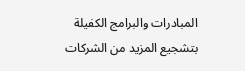المبادرات والبرامج الكفيلة بتشجيع المزيد من الشركات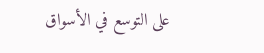على التوسع في الأسواق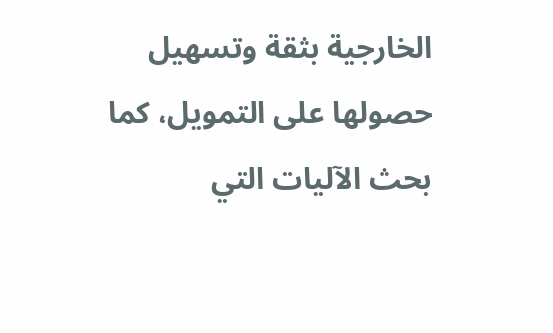الخارجية بثقة وتسهيل حصولها على التمويل، كما بحث الآليات التي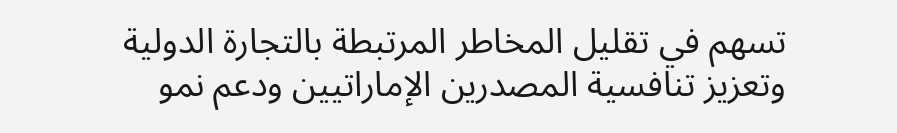تسهم في تقليل المخاطر المرتبطة بالتجارة الدولية وتعزيز تنافسية المصدرين الإماراتيين ودعم نمو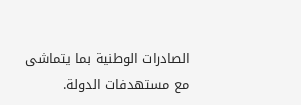الصادرات الوطنية بما يتماشى مع مستهدفات الدولة.